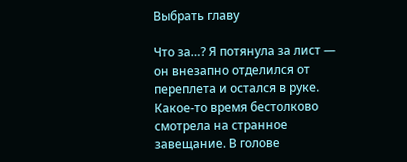Выбрать главу

Что за…? Я потянула за лист — он внезапно отделился от переплета и остался в руке. Какое-то время бестолково смотрела на странное завещание. В голове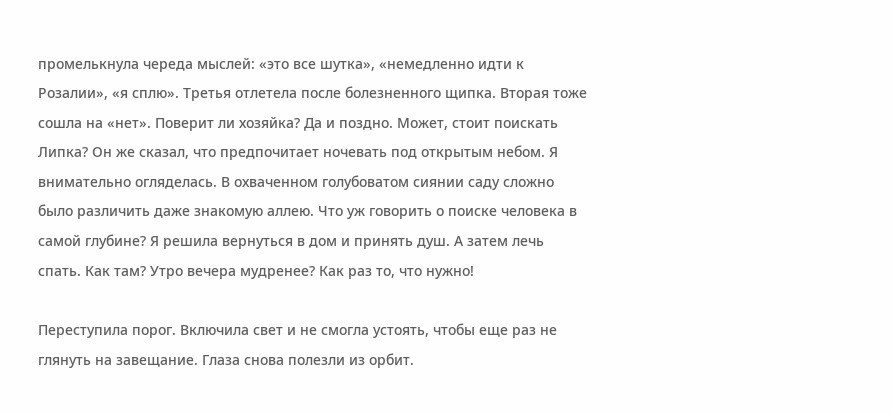промелькнула череда мыслей: «это все шутка», «немедленно идти к Розалии», «я сплю». Третья отлетела после болезненного щипка. Вторая тоже сошла на «нет». Поверит ли хозяйка? Да и поздно. Может, стоит поискать Липка? Он же сказал, что предпочитает ночевать под открытым небом. Я внимательно огляделась. В охваченном голубоватом сиянии саду сложно было различить даже знакомую аллею. Что уж говорить о поиске человека в самой глубине? Я решила вернуться в дом и принять душ. А затем лечь спать. Как там? Утро вечера мудренее? Как раз то, что нужно!

Переступила порог. Включила свет и не смогла устоять, чтобы еще раз не глянуть на завещание. Глаза снова полезли из орбит.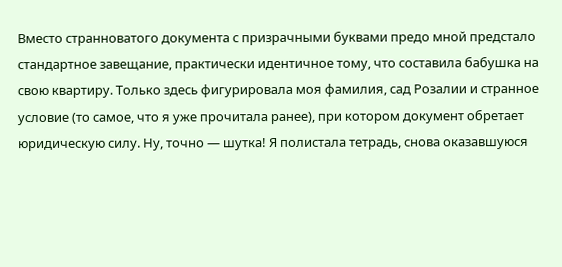Вместо странноватого документа с призрачными буквами предо мной предстало стандартное завещание, практически идентичное тому, что составила бабушка на свою квартиру. Только здесь фигурировала моя фамилия, сад Розалии и странное условие (то самое, что я уже прочитала ранее), при котором документ обретает юридическую силу. Ну, точно — шутка! Я полистала тетрадь, снова оказавшуюся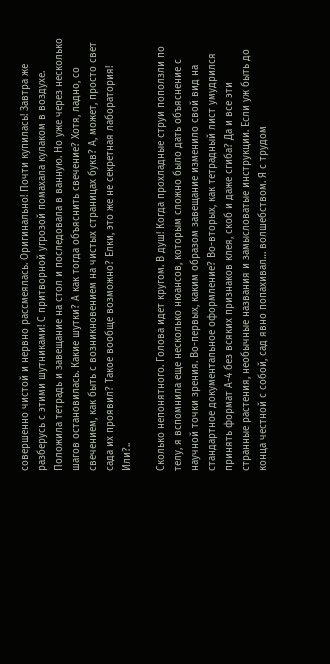совершенно чистой и нервно рассмеялась. Оригинально! Почти купилась! Завтра же разберусь с этими шутниками! С притворной угрозой помахала кулаком в воздухе. Положила тетрадь и завещание на стол и последовала в ванную. Но уже через несколько шагов остановилась. Какие шутки? А как тогда объяснить свечение? Хотя, ладно, со свечением, как быть с возникновением на чистых страницах букв? А, может, просто свет сада их проявил? Такое вообще возможно? Елки, это же не секретная лаборатория! Или?..

Сколько непонятного. Голова идет кругом. В душ! Когда прохладные струи поползли по телу, я вспомнила еще несколько нюансов, которым сложно было дать объяснение с научной точки зрения. Во-первых, каким образом завещание изменило свой вид на стандартное документальное оформление? Во-вторых, как тетрадный лист умудрился принять формат А-4 без всяких признаков клея, скоб и даже сгиба? Да и все эти странные растения, необычные названия и замысловатые инструкции. Если уж быть до конца честной с собой, сад явно попахивал… волшебством. Я с трудом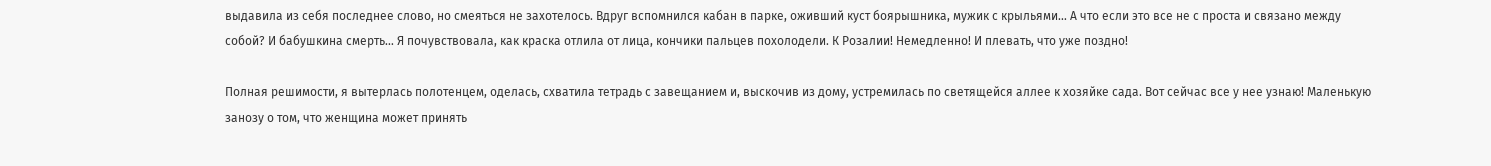выдавила из себя последнее слово, но смеяться не захотелось. Вдруг вспомнился кабан в парке, оживший куст боярышника, мужик с крыльями… А что если это все не с проста и связано между собой? И бабушкина смерть… Я почувствовала, как краска отлила от лица, кончики пальцев похолодели. К Розалии! Немедленно! И плевать, что уже поздно!

Полная решимости, я вытерлась полотенцем, оделась, схватила тетрадь с завещанием и, выскочив из дому, устремилась по светящейся аллее к хозяйке сада. Вот сейчас все у нее узнаю! Маленькую занозу о том, что женщина может принять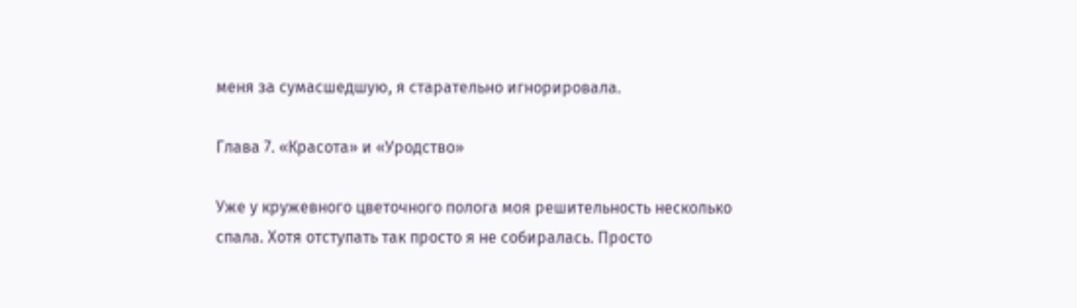меня за сумасшедшую, я старательно игнорировала.

Глава 7. «Красота» и «Уродство»

Уже у кружевного цветочного полога моя решительность несколько спала. Хотя отступать так просто я не собиралась. Просто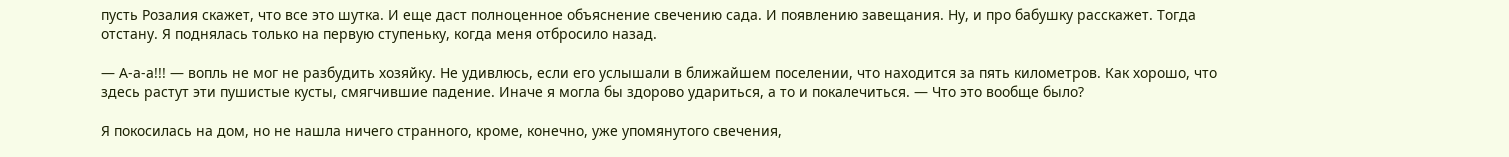пусть Розалия скажет, что все это шутка. И еще даст полноценное объяснение свечению сада. И появлению завещания. Ну, и про бабушку расскажет. Тогда отстану. Я поднялась только на первую ступеньку, когда меня отбросило назад.

— А-а-а!!! — вопль не мог не разбудить хозяйку. Не удивлюсь, если его услышали в ближайшем поселении, что находится за пять километров. Как хорошо, что здесь растут эти пушистые кусты, смягчившие падение. Иначе я могла бы здорово удариться, а то и покалечиться. — Что это вообще было?

Я покосилась на дом, но не нашла ничего странного, кроме, конечно, уже упомянутого свечения,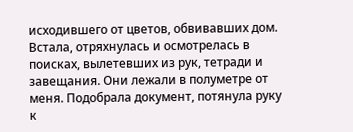исходившего от цветов, обвивавших дом. Встала, отряхнулась и осмотрелась в поисках, вылетевших из рук, тетради и завещания. Они лежали в полуметре от меня. Подобрала документ, потянула руку к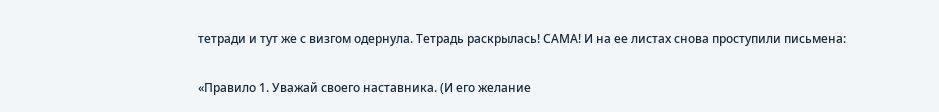тетради и тут же с визгом одернула. Тетрадь раскрылась! САМА! И на ее листах снова проступили письмена:

«Правило 1. Уважай своего наставника. (И его желание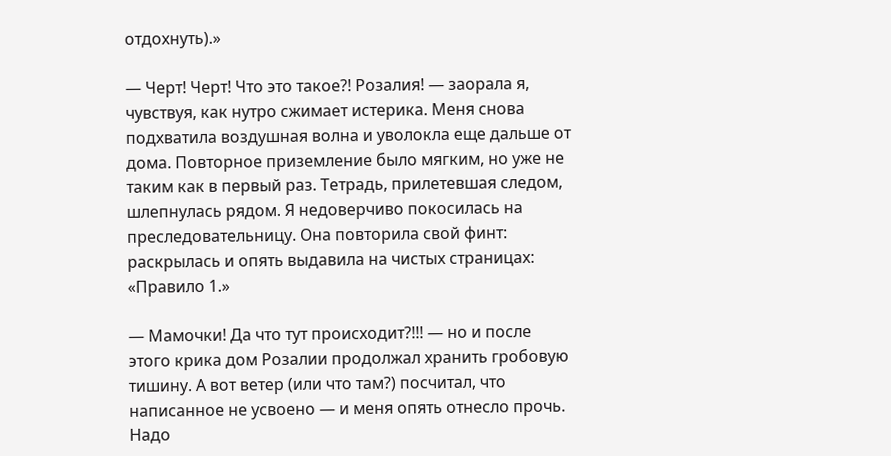отдохнуть).»

— Черт! Черт! Что это такое?! Розалия! — заорала я, чувствуя, как нутро сжимает истерика. Меня снова подхватила воздушная волна и уволокла еще дальше от дома. Повторное приземление было мягким, но уже не таким как в первый раз. Тетрадь, прилетевшая следом, шлепнулась рядом. Я недоверчиво покосилась на преследовательницу. Она повторила свой финт: раскрылась и опять выдавила на чистых страницах: «Правило 1.»

— Мамочки! Да что тут происходит?!!! — но и после этого крика дом Розалии продолжал хранить гробовую тишину. А вот ветер (или что там?) посчитал, что написанное не усвоено — и меня опять отнесло прочь. Надо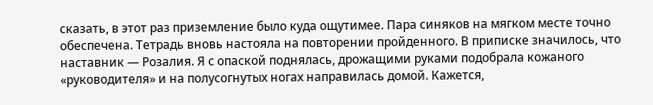сказать, в этот раз приземление было куда ощутимее. Пара синяков на мягком месте точно обеспечена. Тетрадь вновь настояла на повторении пройденного. В приписке значилось, что наставник — Розалия. Я с опаской поднялась, дрожащими руками подобрала кожаного «руководителя» и на полусогнутых ногах направилась домой. Кажется,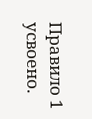Правило 1 усвоено.